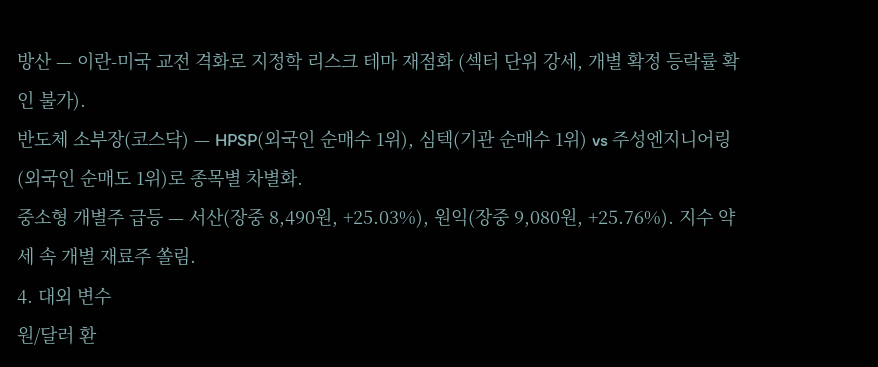방산 — 이란-미국 교전 격화로 지정학 리스크 테마 재점화 (섹터 단위 강세, 개별 확정 등락률 확인 불가).
반도체 소부장(코스닥) — HPSP(외국인 순매수 1위), 심텍(기관 순매수 1위) vs 주성엔지니어링(외국인 순매도 1위)로 종목별 차별화.
중소형 개별주 급등 — 서산(장중 8,490원, +25.03%), 원익(장중 9,080원, +25.76%). 지수 약세 속 개별 재료주 쏠림.
4. 대외 변수
원/달러 환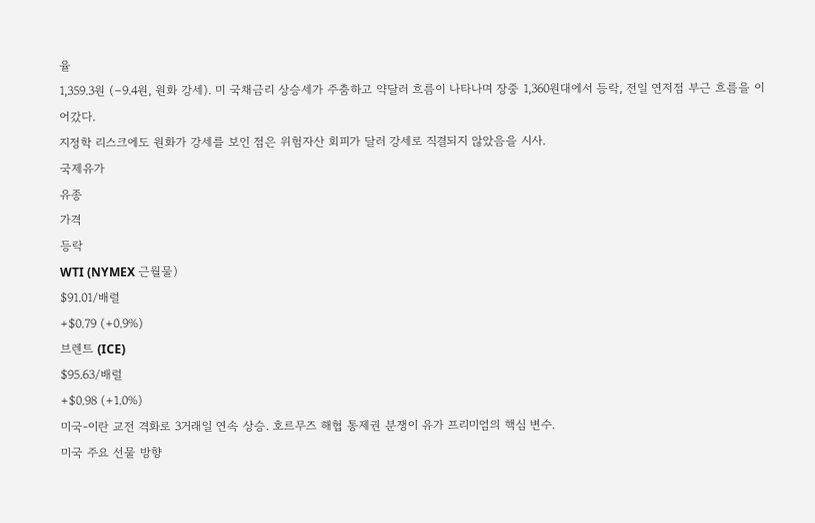율
1,359.3원 (−9.4원, 원화 강세). 미 국채금리 상승세가 주춤하고 약달러 흐름이 나타나며 장중 1,360원대에서 등락, 전일 연저점 부근 흐름을 이어갔다.
지정학 리스크에도 원화가 강세를 보인 점은 위험자산 회피가 달러 강세로 직결되지 않았음을 시사.
국제유가
유종
가격
등락
WTI (NYMEX 근월물)
$91.01/배럴
+$0.79 (+0.9%)
브렌트 (ICE)
$95.63/배럴
+$0.98 (+1.0%)
미국-이란 교전 격화로 3거래일 연속 상승. 호르무즈 해협 통제권 분쟁이 유가 프리미엄의 핵심 변수.
미국 주요 선물 방향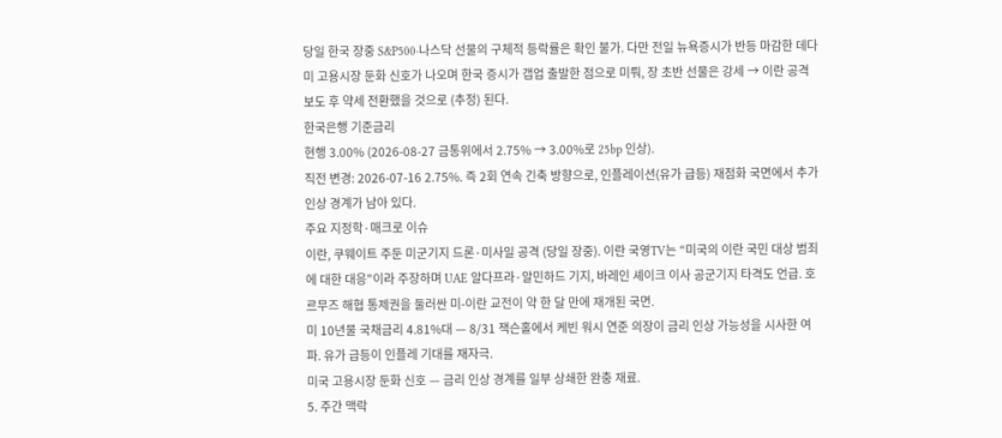당일 한국 장중 S&P500·나스닥 선물의 구체적 등락률은 확인 불가. 다만 전일 뉴욕증시가 반등 마감한 데다 미 고용시장 둔화 신호가 나오며 한국 증시가 갭업 출발한 점으로 미뤄, 장 초반 선물은 강세 → 이란 공격 보도 후 약세 전환했을 것으로 (추정) 된다.
한국은행 기준금리
현행 3.00% (2026-08-27 금통위에서 2.75% → 3.00%로 25bp 인상).
직전 변경: 2026-07-16 2.75%. 즉 2회 연속 긴축 방향으로, 인플레이션(유가 급등) 재점화 국면에서 추가 인상 경계가 남아 있다.
주요 지정학·매크로 이슈
이란, 쿠웨이트 주둔 미군기지 드론·미사일 공격 (당일 장중). 이란 국영TV는 “미국의 이란 국민 대상 범죄에 대한 대응"이라 주장하며 UAE 알다프라·알민하드 기지, 바레인 셰이크 이사 공군기지 타격도 언급. 호르무즈 해협 통제권을 둘러싼 미-이란 교전이 약 한 달 만에 재개된 국면.
미 10년물 국채금리 4.81%대 — 8/31 잭슨홀에서 케빈 워시 연준 의장이 금리 인상 가능성을 시사한 여파. 유가 급등이 인플레 기대를 재자극.
미국 고용시장 둔화 신호 — 금리 인상 경계를 일부 상쇄한 완충 재료.
5. 주간 맥락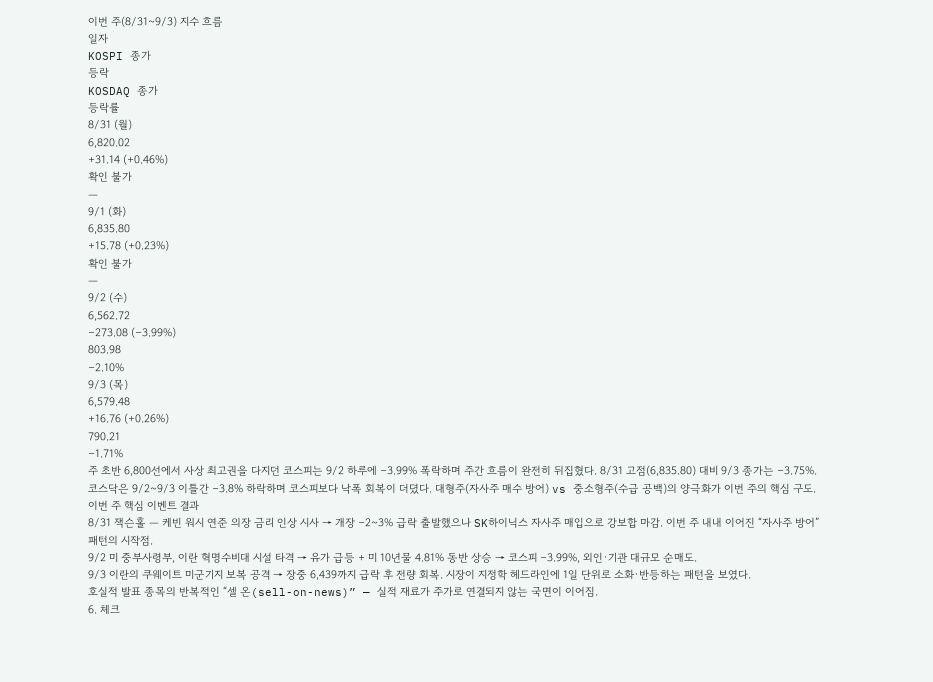이번 주(8/31~9/3) 지수 흐름
일자
KOSPI 종가
등락
KOSDAQ 종가
등락률
8/31 (월)
6,820.02
+31.14 (+0.46%)
확인 불가
—
9/1 (화)
6,835.80
+15.78 (+0.23%)
확인 불가
—
9/2 (수)
6,562.72
−273.08 (−3.99%)
803.98
−2.10%
9/3 (목)
6,579.48
+16.76 (+0.26%)
790.21
−1.71%
주 초반 6,800선에서 사상 최고권을 다지던 코스피는 9/2 하루에 −3.99% 폭락하며 주간 흐름이 완전히 뒤집혔다. 8/31 고점(6,835.80) 대비 9/3 종가는 −3.75%.
코스닥은 9/2~9/3 이틀간 −3.8% 하락하며 코스피보다 낙폭 회복이 더뎠다. 대형주(자사주 매수 방어) vs 중소형주(수급 공백)의 양극화가 이번 주의 핵심 구도.
이번 주 핵심 이벤트 결과
8/31 잭슨홀 — 케빈 워시 연준 의장 금리 인상 시사 → 개장 −2~3% 급락 출발했으나 SK하이닉스 자사주 매입으로 강보합 마감. 이번 주 내내 이어진 “자사주 방어” 패턴의 시작점.
9/2 미 중부사령부, 이란 혁명수비대 시설 타격 → 유가 급등 + 미 10년물 4.81% 동반 상승 → 코스피 −3.99%, 외인·기관 대규모 순매도.
9/3 이란의 쿠웨이트 미군기지 보복 공격 → 장중 6,439까지 급락 후 전량 회복. 시장이 지정학 헤드라인에 1일 단위로 소화·반등하는 패턴을 보였다.
호실적 발표 종목의 반복적인 “셀 온(sell-on-news)” — 실적 재료가 주가로 연결되지 않는 국면이 이어짐.
6. 체크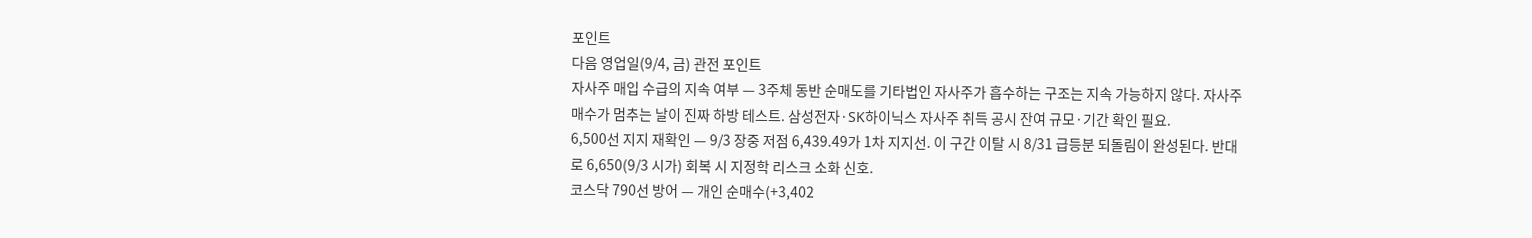포인트
다음 영업일(9/4, 금) 관전 포인트
자사주 매입 수급의 지속 여부 — 3주체 동반 순매도를 기타법인 자사주가 흡수하는 구조는 지속 가능하지 않다. 자사주 매수가 멈추는 날이 진짜 하방 테스트. 삼성전자·SK하이닉스 자사주 취득 공시 잔여 규모·기간 확인 필요.
6,500선 지지 재확인 — 9/3 장중 저점 6,439.49가 1차 지지선. 이 구간 이탈 시 8/31 급등분 되돌림이 완성된다. 반대로 6,650(9/3 시가) 회복 시 지정학 리스크 소화 신호.
코스닥 790선 방어 — 개인 순매수(+3,402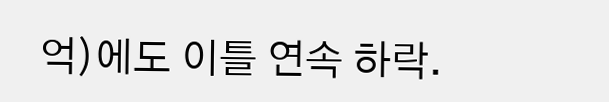억)에도 이틀 연속 하락.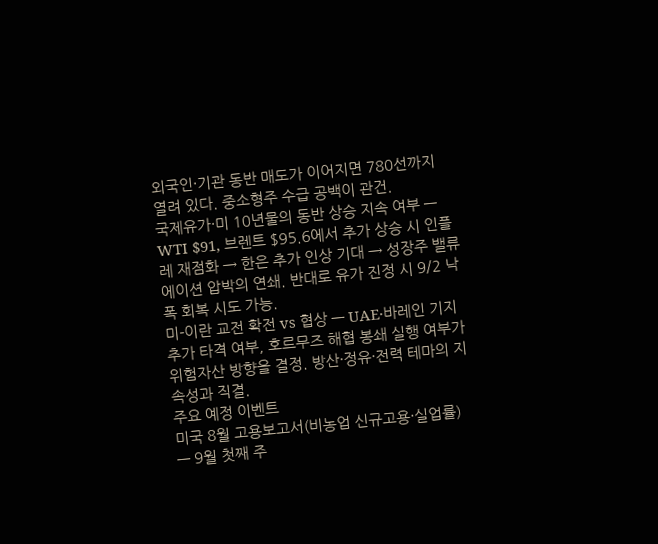외국인·기관 동반 매도가 이어지면 780선까지 열려 있다. 중소형주 수급 공백이 관건.
국제유가·미 10년물의 동반 상승 지속 여부 — WTI $91, 브렌트 $95.6에서 추가 상승 시 인플레 재점화 → 한은 추가 인상 기대 → 성장주 밸류에이션 압박의 연쇄. 반대로 유가 진정 시 9/2 낙폭 회복 시도 가능.
미-이란 교전 확전 vs 협상 — UAE·바레인 기지 추가 타격 여부, 호르무즈 해협 봉쇄 실행 여부가 위험자산 방향을 결정. 방산·정유·전력 테마의 지속성과 직결.
주요 예정 이벤트
미국 8월 고용보고서(비농업 신규고용·실업률) — 9월 첫째 주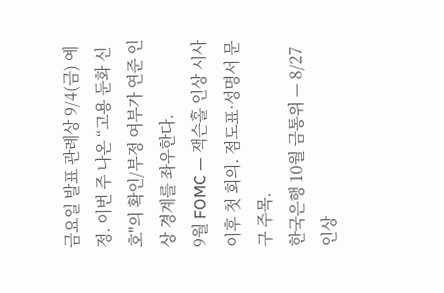금요일 발표 관례상 9/4(금) 예정. 이번 주 나온 “고용 둔화 신호"의 확인/부정 여부가 연준 인상 경계를 좌우한다.
9월 FOMC — 잭슨홀 인상 시사 이후 첫 회의. 점도표·성명서 문구 주목.
한국은행 10월 금통위 — 8/27 인상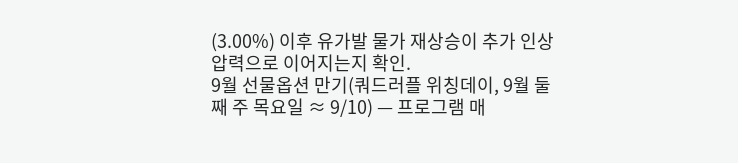(3.00%) 이후 유가발 물가 재상승이 추가 인상 압력으로 이어지는지 확인.
9월 선물옵션 만기(쿼드러플 위칭데이, 9월 둘째 주 목요일 ≈ 9/10) — 프로그램 매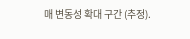매 변동성 확대 구간 (추정).